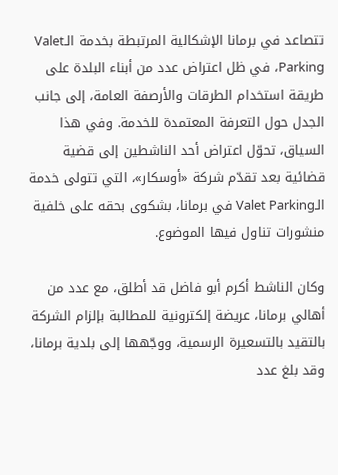تتصاعد في برمانا الإشكالية المرتبطة بخدمة الـValet Parking، في ظل اعتراض عدد من أبناء البلدة على طريقة استخدام الطرقات والأرصفة العامة، إلى جانب الجدل حول التعرفة المعتمدة للخدمة. وفي هذا السياق، تحوّل اعتراض أحد الناشطين إلى قضية قضائية بعد تقدّم شركة «أوسكار»، التي تتولى خدمة الـValet Parking في برمانا، بشكوى بحقه على خلفية منشورات تناول فيها الموضوع.

وكان الناشط أكرم أبو فاضل قد أطلق، مع عدد من أهالي برمانا، عريضة إلكترونية للمطالبة بإلزام الشركة بالتقيد بالتسعيرة الرسمية، ووجّهها إلى بلدية برمانا، وقد بلغ عدد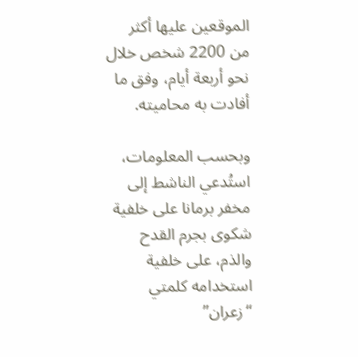الموقعين عليها أكثر من 2200 شخص خلال نحو أربعة أيام، وفق ما أفادت به محاميته.

وبحسب المعلومات، استُدعي الناشط إلى مخفر برمانا على خلفية شكوى بجرم القدح والذم، على خلفية استخدامه كلمتي “زعران”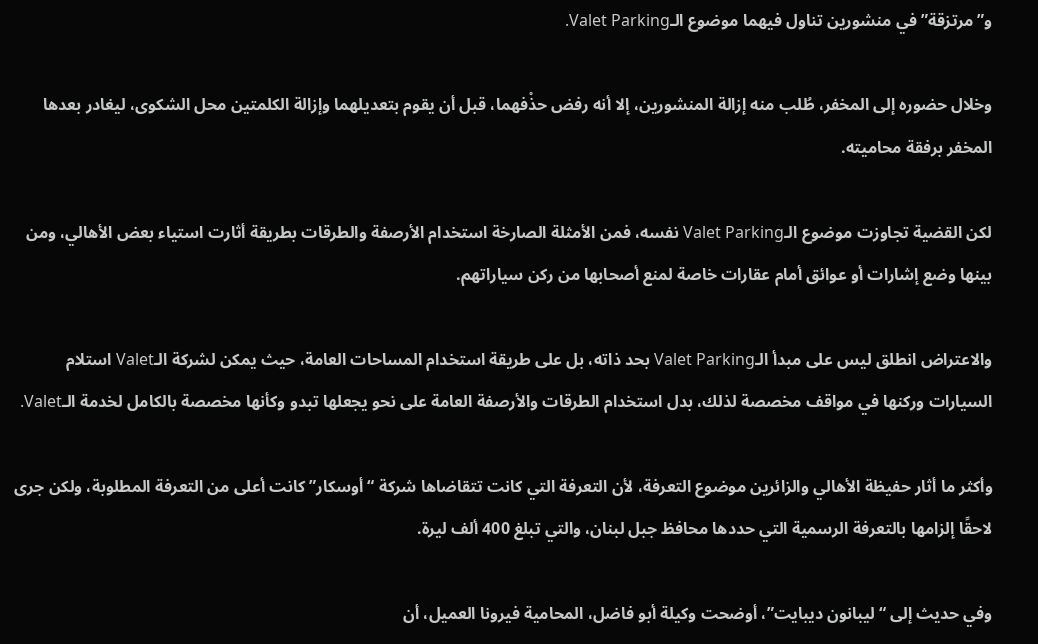و”مرتزقة” في منشورين تناول فيهما موضوع الـValet Parking.

وخلال حضوره إلى المخفر، طُلب منه إزالة المنشورين، إلا أنه رفض حذْفهما، قبل أن يقوم بتعديلهما وإزالة الكلمتين محل الشكوى، ليغادر بعدها المخفر برفقة محاميته.

لكن القضية تجاوزت موضوع الـValet Parking نفسه، فمن الأمثلة الصارخة استخدام الأرصفة والطرقات بطريقة أثارت استياء بعض الأهالي، ومن بينها وضع إشارات أو عوائق أمام عقارات خاصة لمنع أصحابها من ركن سياراتهم.

والاعتراض انطلق ليس على مبدأ الـValet Parking بحد ذاته، بل على طريقة استخدام المساحات العامة، حيث يمكن لشركة الـValet استلام السيارات وركنها في مواقف مخصصة لذلك، بدل استخدام الطرقات والأرصفة العامة على نحو يجعلها تبدو وكأنها مخصصة بالكامل لخدمة الـValet.

وأكثر ما أثار حفيظة الأهالي والزائرين موضوع التعرفة، لأن التعرفة التي كانت تتقاضاها شركة “أوسكار” كانت أعلى من التعرفة المطلوبة، ولكن جرى لاحقًا إلزامها بالتعرفة الرسمية التي حددها محافظ جبل لبنان، والتي تبلغ 400 ألف ليرة.

وفي حديث إلى “ليبانون ديبايت”، أوضحت وكيلة أبو فاضل، المحامية فيرونا العميل، أن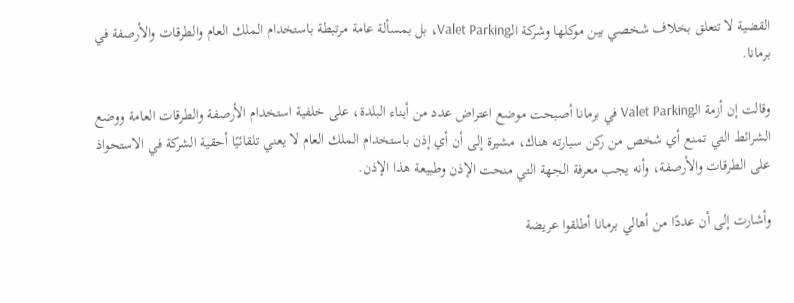القضية لا تتعلق بخلاف شخصي بين موكلها وشركة الـValet Parking، بل بمسألة عامة مرتبطة باستخدام الملك العام والطرقات والأرصفة في برمانا.

وقالت إن أزمة الـValet Parking في برمانا أصبحت موضع اعتراض عدد من أبناء البلدة، على خلفية استخدام الأرصفة والطرقات العامة ووضع الشرائط التي تمنع أي شخص من ركن سيارته هناك، مشيرة إلى أن أي إذن باستخدام الملك العام لا يعني تلقائيًا أحقية الشركة في الاستحواذ على الطرقات والأرصفة، وأنه يجب معرفة الجهة التي منحت الإذن وطبيعة هذا الإذن.

وأشارت إلى أن عددًا من أهالي برمانا أطلقوا عريضة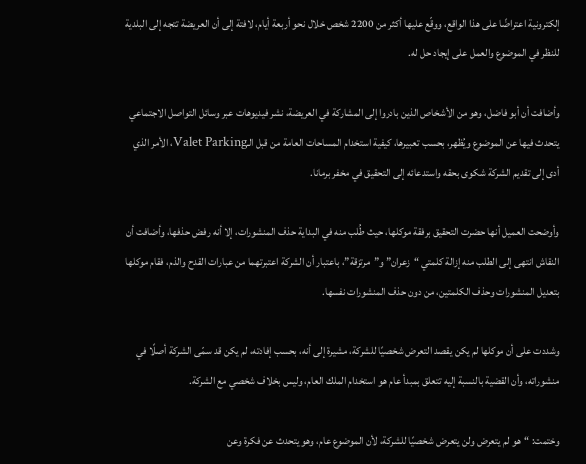إلكترونية اعتراضًا على هذا الواقع، ووقّع عليها أكثر من 2200 شخص خلال نحو أربعة أيام، لافتة إلى أن العريضة تتجه إلى البلدية للنظر في الموضوع والعمل على إيجاد حل له.

وأضافت أن أبو فاضل، وهو من الأشخاص الذين بادروا إلى المشاركة في العريضة، نشر فيديوهات عبر وسائل التواصل الاجتماعي يتحدث فيها عن الموضوع ويُظهر، بحسب تعبيرها، كيفية استخدام المساحات العامة من قبل الـValet Parking، الأمر الذي أدى إلى تقديم الشركة شكوى بحقه واستدعائه إلى التحقيق في مخفر برمانا.

وأوضحت العميل أنها حضرت التحقيق برفقة موكلها، حيث طُلب منه في البداية حذف المنشورات، إلا أنه رفض حذفها، وأضافت أن النقاش انتهى إلى الطلب منه إزالة كلمتي “زعران” و”مرتزقة”، باعتبار أن الشركة اعتبرتهما من عبارات القدح والذم، فقام موكلها بتعديل المنشورات وحذف الكلمتين، من دون حذف المنشورات نفسها.

وشددت على أن موكلها لم يكن يقصد التعرض شخصيًا للشركة، مشيرة إلى أنه، بحسب إفادته، لم يكن قد سمّى الشركة أصلًا في منشوراته، وأن القضية بالنسبة إليه تتعلق بمبدأ عام هو استخدام الملك العام، وليس بخلاف شخصي مع الشركة.

وختمت: “هو لم يتعرض ولن يتعرض شخصيًا للشركة، لأن الموضوع عام، وهو يتحدث عن فكرة وعن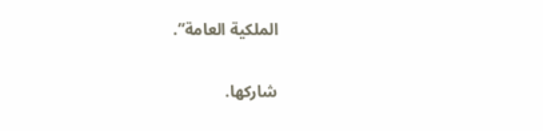الملكية العامة”.

شاركها.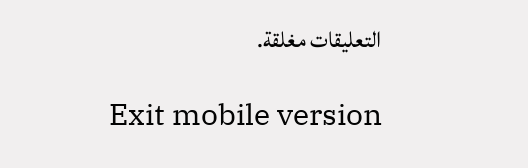التعليقات مغلقة.

Exit mobile version